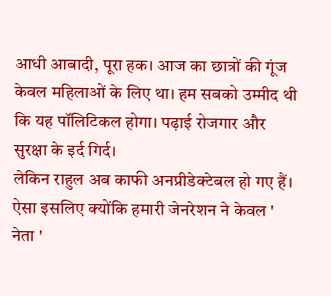आधी आबादी, पूरा हक। आज का छात्रों की गूंज केवल महिलाओं के लिए था। हम सबको उम्मीद थी कि यह पॉलिटिकल होगा। पढ़ाई रोजगार और सुरक्षा के इर्द गिर्द।
लेकिन राहुल अब काफी अनप्रीडेक्टेबल हो गए हैं। ऐसा इसलिए क्योंकि हमारी जेनरेशन ने केवल ' नेता '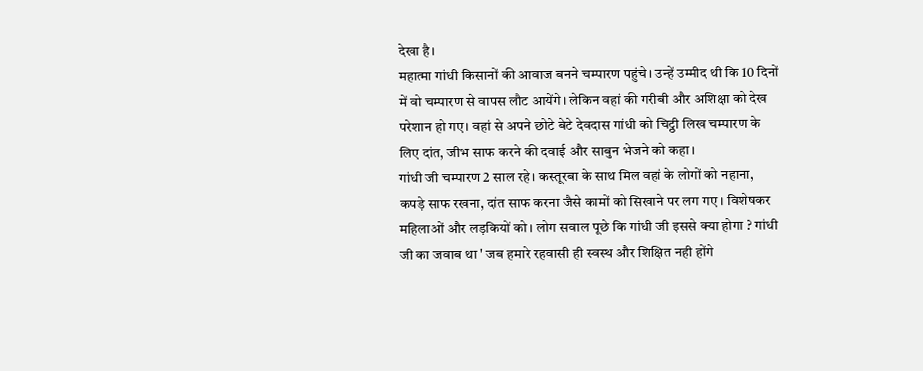देखा है।
महात्मा गांधी किसानों की आवाज बनने चम्पारण पहुंचे। उन्हें उम्मीद थी कि 10 दिनों में वो चम्पारण से वापस लौट आयेंगे। लेकिन वहां की गरीबी और अशिक्षा को देख परेशान हो गए। वहां से अपने छोटे बेटे देवदास गांधी को चिट्ठी लिख चम्पारण के लिए दांत, जीभ साफ करने की दवाई और साबुन भेजने को कहा।
गांधी जी चम्पारण 2 साल रहे। कस्तूरबा के साथ मिल वहां के लोगों को नहाना, कपड़े साफ रखना, दांत साफ करना जैसे कामों को सिखाने पर लग गए । विशेषकर महिलाओं और लड़कियों को। लोग सवाल पूछे कि गांधी जी इससे क्या होगा ? गांधी जी का जवाब था ' जब हमारे रहवासी ही स्वस्थ और शिक्षित नही होंगे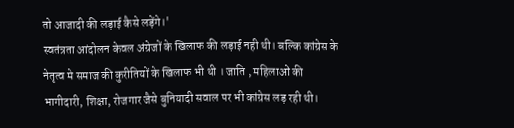तो आजादी की लड़ाई कैसे लड़ेंगे।'
स्वतंत्रता आंदोलन केवल अंग्रेजों के खिलाफ की लड़ाई नही थी। बल्कि कांग्रेस के नेतृत्व मे समाज की कुरीतियों के खिलाफ भी थी । जाति , महिलाओं की भागीदारी, शिक्षा, रोजगार जैसे बुनियादी सवाल पर भी कांग्रेस लड़ रही थी।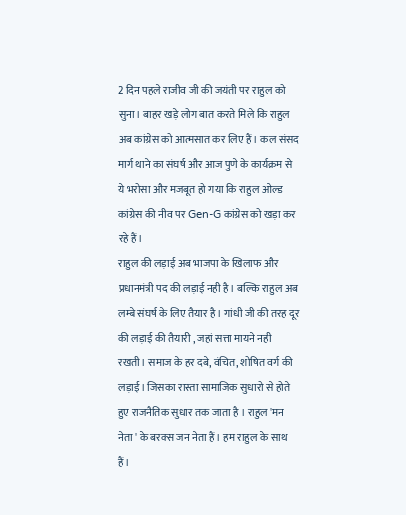2 दिन पहले राजीव जी की जयंती पर राहुल को सुना। बाहर खड़े लोग बात करते मिले कि राहुल अब कांग्रेस को आत्मसात कर लिए हैं। कल संसद मार्ग थाने का संघर्ष और आज पुणे के कार्यक्रम से ये भरोसा और मजबूत हो गया कि राहुल ओल्ड कांग्रेस की नीव पर Gen-G कांग्रेस को खड़ा कर रहे हैं।
राहुल की लड़ाई अब भाजपा के खिलाफ और प्रधानमंत्री पद की लड़ाई नही है। बल्कि राहुल अब लम्बे संघर्ष के लिए तैयार है। गांधी जी की तरह दूर की लड़ाई की तैयारी , जहां सत्ता मायने नही रखती। समाज के हर दबे, वंचित, शोषित वर्ग की लड़ाई। जिसका रास्ता सामाजिक सुधारो से होते हुए राजनैतिक सुधार तक जाता है । राहुल 'मन नेता ' के बरक्स जन नेता हैं। हम राहुल के साथ हैं।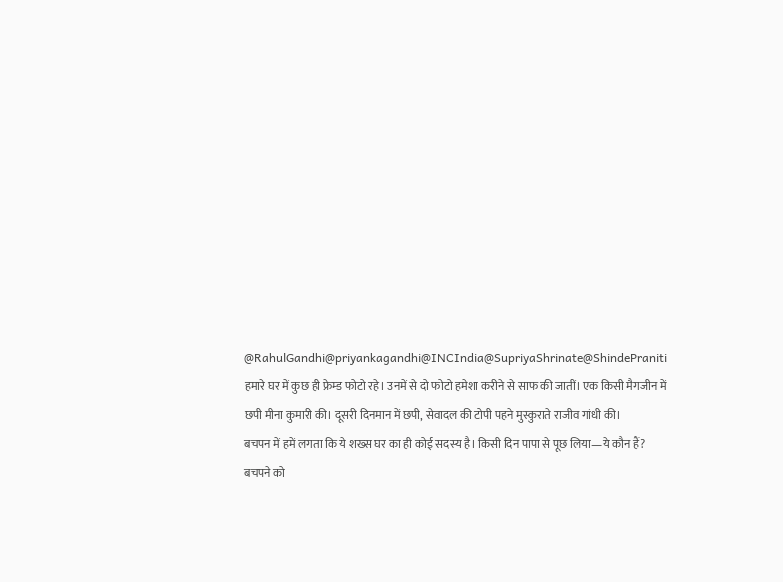@RahulGandhi@priyankagandhi@INCIndia@SupriyaShrinate@ShindePraniti
हमारे घर में कुछ ही फ्रेम्ड फोटो रहे। उनमें से दो फोटो हमेशा करीने से साफ की जातीं। एक किसी मैगजीन में छपी मीना कुमारी की। दूसरी दिनमान में छपी, सेवादल की टोपी पहने मुस्कुराते राजीव गांधी की।
बचपन में हमें लगता कि ये शख्स घर का ही कोई सदस्य है। किसी दिन पापा से पूछ लिया—ये कौन हैं? बचपने को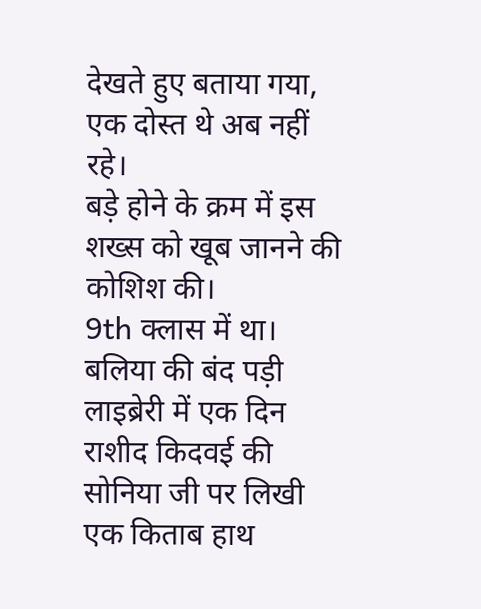देखते हुए बताया गया, एक दोस्त थे अब नहीं रहे।
बड़े होने के क्रम में इस शख्स को खूब जानने की कोशिश की।
9th क्लास में था। बलिया की बंद पड़ी लाइब्रेरी में एक दिन राशीद किदवई की सोनिया जी पर लिखी एक किताब हाथ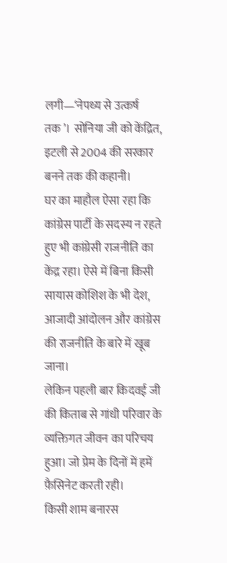लगी—‘नेपथ्य से उत्कर्ष तक’। सोनिया जी को केंद्रित, इटली से 2004 की सरकार बनने तक की कहानी।
घर का माहौल ऐसा रहा कि कांग्रेस पार्टी के सदस्य न रहते हुए भी कांग्रेसी राजनीति का केंद्र रहा। ऐसे में बिना किसी सायास कोशिश के भी देश, आजादी आंदोलन और कांग्रेस की राजनीति के बारे में खूब जाना।
लेकिन पहली बार किदवई जी की किताब से गांधी परिवार के व्यक्तिगत जीवन का परिचय हुआ। जो प्रेम के दिनों में हमें फ़ैसिनेट करती रही।
किसी शाम बनारस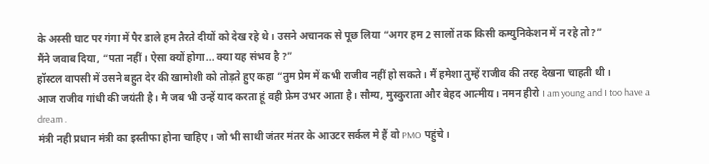के अस्सी घाट पर गंगा में पैर डाले हम तैरते दीयों को देख रहे थे। उसने अचानक से पूछ लिया “अगर हम 2 सालों तक किसी कम्युनिकेशन में न रहे तो?”
मैंने जवाब दिया, “पता नहीं। ऐसा क्यों होगा... क्या यह संभव है ?”
हॉस्टल वापसी में उसने बहुत देर की खामोशी को तोड़ते हुए कहा “तुम प्रेम में कभी राजीव नहीं हो सकते। मैं हमेशा तुम्हें राजीव की तरह देखना चाहती थी।
आज राजीव गांधी की जयंती है। मै जब भी उन्हें याद करता हूं वही फ्रेम उभर आता है। सौम्य, मुस्कुराता और बेहद आत्मीय। नमन हीरो I am young and I too have a dream .
मंत्री नही प्रधान मंत्री का इस्तीफा होना चाहिए। जो भी साथी जंतर मंतर के आउटर सर्कल मे हैं वो PMO पहुंचे।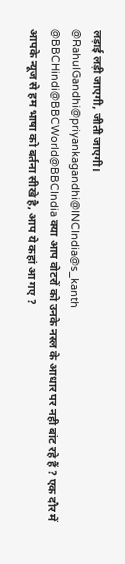लड़ाई लड़ी जाएगी, जीती जाएगी।
@RahulGandhi@priyankagandhi@INCIndia@s_kanth
@BBCHindi@BBCWorld@BBCIndia क्या आप वोटरों को उनके नस्ल के आधार पर नही बांट रहे हैं ? एक दौर में आपके न्यूज से हम भाषा को बर्तना सीखे है, आप ये कहां आ गए ?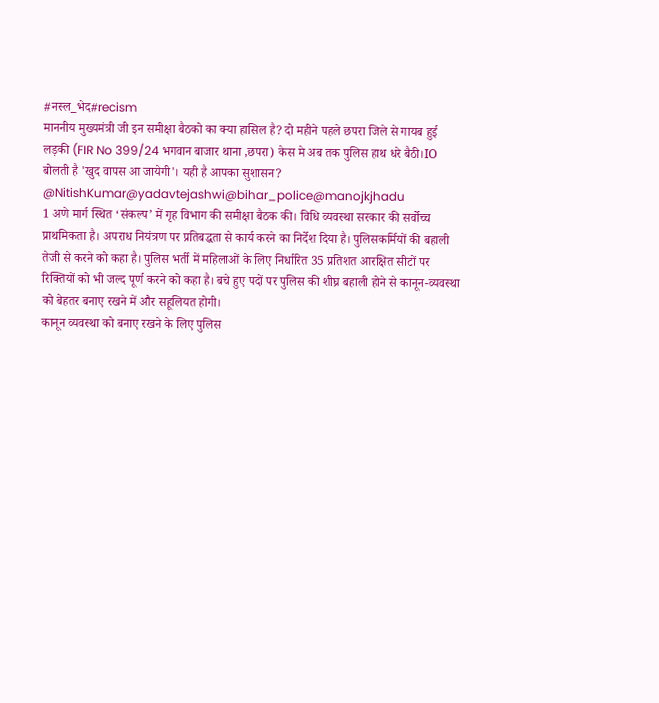#नस्ल_भेद#recism
माननीय मुख्यमंत्री जी इन समीक्षा बैठको का क्या हासिल है? दो महीने पहले छपरा जिले से गायब हुई लड़की (FIR No 399/24 भगवान बाजार थाना ,छपरा) केस मे अब तक पुलिस हाथ धरे बैठी।IO बोलती है 'खुद वापस आ जायेगी'। यही है आपका सुशासन?
@NitishKumar@yadavtejashwi@bihar_police@manojkjhadu
1 अणे मार्ग स्थित ‘संकल्प’ में गृह विभाग की समीक्षा बैठक की। विधि व्यवस्था सरकार की सर्वोच्च प्राथमिकता है। अपराध नियंत्रण पर प्रतिबद्धता से कार्य करने का निर्देश दिया है। पुलिसकर्मियों की बहाली तेजी से करने को कहा है। पुलिस भर्ती में महिलाओं के लिए निर्धारित 35 प्रतिशत आरक्षित सीटों पर रिक्तियों को भी जल्द पूर्ण करने को कहा है। बचे हुए पदों पर पुलिस की शीघ्र बहाली होने से कानून-व्यवस्था को बेहतर बनाए रखने में और सहूलियत होगी।
कानून व्यवस्था को बनाए रखने के लिए पुलिस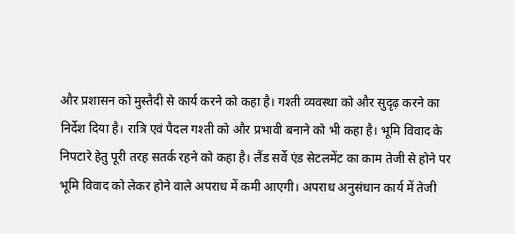और प्रशासन को मुस्तैदी से कार्य करने को कहा है। गश्ती व्यवस्था को और सुदृढ़ करने का निर्देश दिया है। रात्रि एवं पैदल गश्ती को और प्रभावी बनाने को भी कहा है। भूमि विवाद के निपटारे हेतु पूरी तरह सतर्क रहने को कहा है। लैंड सर्वे एंड सेटलमेंट का काम तेजी से होने पर भूमि विवाद को लेकर होने वाले अपराध में कमी आएगी। अपराध अनुसंधान कार्य में तेजी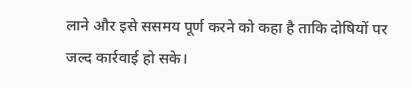लाने और इसे ससमय पूर्ण करने को कहा है ताकि दोषियों पर जल्द कार्रवाई हो सके।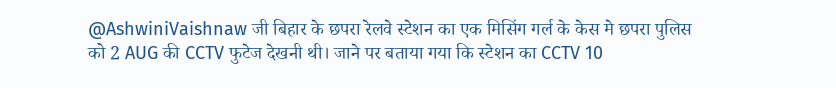@AshwiniVaishnaw जी बिहार के छपरा रेलवे स्टेशन का एक मिसिंग गर्ल के केस मे छपरा पुलिस को 2 AUG की CCTV फुटेज देखनी थी। जाने पर बताया गया कि स्टेशन का CCTV 10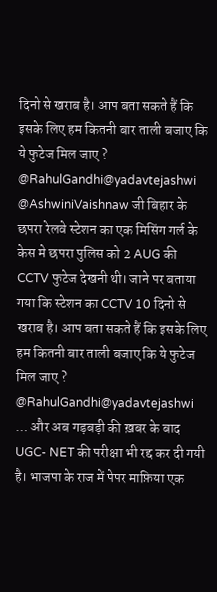दिनो से खराब है। आप बता सकते हैं कि इसके लिए हम कितनी बार ताली बजाए कि ये फुटेज मिल जाए ?
@RahulGandhi@yadavtejashwi
@AshwiniVaishnaw जी बिहार के छपरा रेलवे स्टेशन का एक मिसिंग गर्ल के केस मे छपरा पुलिस को 2 AUG की CCTV फुटेज देखनी थी। जाने पर बताया गया कि स्टेशन का CCTV 10 दिनो से खराब है। आप बता सकते हैं कि इसके लिए हम कितनी बार ताली बजाए कि ये फुटेज मिल जाए ?
@RahulGandhi@yadavtejashwi
… और अब गड़बड़ी की ख़बर के बाद UGC- NET की परीक्षा भी रद्द कर दी गयी है। भाजपा के राज में पेपर माफ़िया एक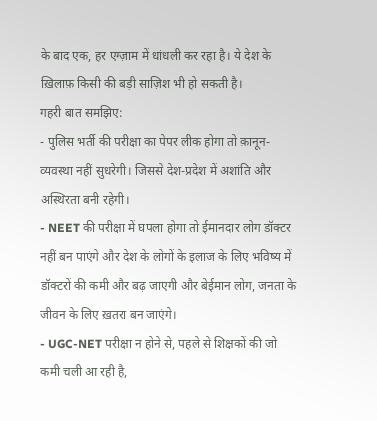के बाद एक, हर एग्ज़ाम में धांधली कर रहा है। ये देश के ख़िलाफ़ किसी की बड़ी साज़िश भी हो सकती है।
गहरी बात समझिए:
- पुलिस भर्ती की परीक्षा का पेपर लीक होगा तो क़ानून-व्यवस्था नहीं सुधरेगी। जिससे देश-प्रदेश में अशांति और अस्थिरता बनी रहेगी।
- NEET की परीक्षा में घपला होगा तो ईमानदार लोग डॉक्टर नहीं बन पाएंगे और देश के लोगों के इलाज के लिए भविष्य में डॉक्टरों की कमी और बढ़ जाएगी और बेईमान लोग, जनता के जीवन के लिए ख़तरा बन जाएंगे।
- UGC-NET परीक्षा न होने से, पहले से शिक्षकों की जो कमी चली आ रही है,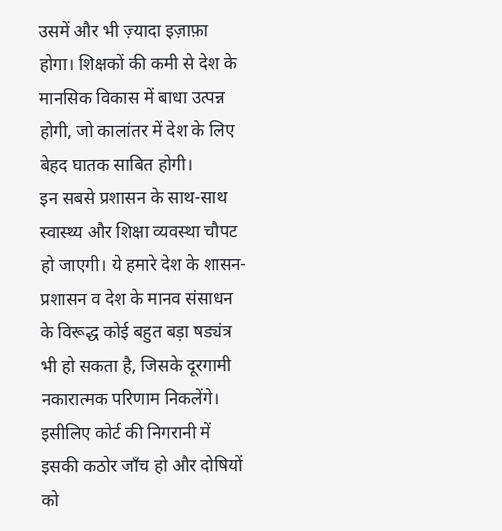उसमें और भी ज़्यादा इज़ाफ़ा होगा। शिक्षकों की कमी से देश के मानसिक विकास में बाधा उत्पन्न होगी, जो कालांतर में देश के लिए बेहद घातक साबित होगी।
इन सबसे प्रशासन के साथ-साथ स्वास्थ्य और शिक्षा व्यवस्था चौपट हो जाएगी। ये हमारे देश के शासन-प्रशासन व देश के मानव संसाधन के विरूद्ध कोई बहुत बड़ा षड्यंत्र भी हो सकता है, जिसके दूरगामी नकारात्मक परिणाम निकलेंगे। इसीलिए कोर्ट की निगरानी में इसकी कठोर जाँच हो और दोषियों को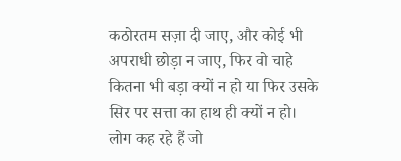कठोरतम सज़ा दी जाए, और कोई भी अपराधी छोड़ा न जाए, फिर वो चाहे कितना भी बड़ा क्यों न हो या फिर उसके सिर पर सत्ता का हाथ ही क्यों न हो।
लोग कह रहे हैं जो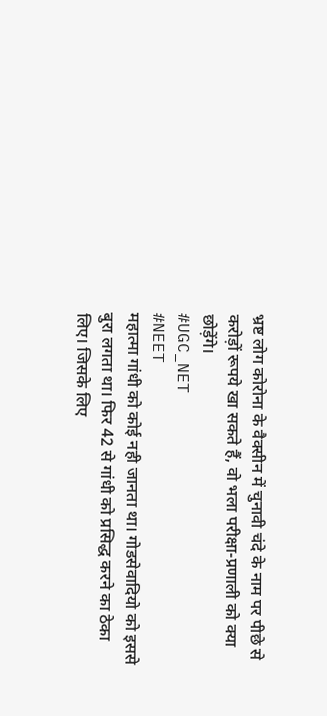भ्रष्ट लोग कोरोना के वैक्सीन में चुनावी चंदे के नाम पर पीछे से करोड़ों रूपये खा सकते हैं, वो भला परीक्षा-प्रणाली को क्या छोड़ेंगे।
#UGC_NET
#NEET
महात्मा गांधी को कोई नही जानता था। गोडसेवादियो को इससे बुरा लगता था। फिर 42 से गांधी को प्रसिद्ध करने का ठेका लिए। जिसके लिए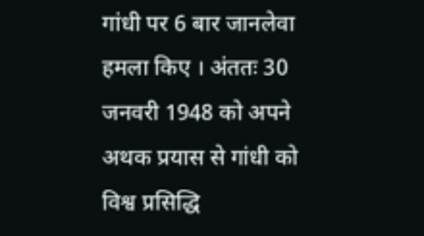गांधी पर 6 बार जानलेवा हमला किए । अंततः 30 जनवरी 1948 को अपने अथक प्रयास से गांधी को विश्व प्रसिद्धि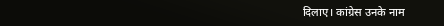दिलाए। कांग्रेस उनके नाम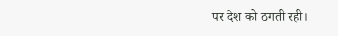पर देश को ठगती रही।